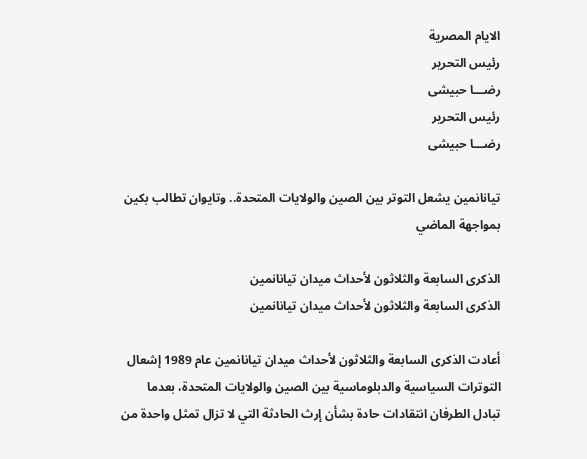الايام المصرية
رئيس التحرير
رضـــا حبيشى
رئيس التحرير
رضـــا حبيشى

تيانانمين يشعل التوتر بين الصين والولايات المتحدة.. وتايوان تطالب بكين بمواجهة الماضي

الذكرى السابعة والثلاثون لأحداث ميدان تيانانمين
الذكرى السابعة والثلاثون لأحداث ميدان تيانانمين

أعادت الذكرى السابعة والثلاثون لأحداث ميدان تيانانمين عام 1989 إشعال التوترات السياسية والدبلوماسية بين الصين والولايات المتحدة، بعدما تبادل الطرفان انتقادات حادة بشأن إرث الحادثة التي لا تزال تمثل واحدة من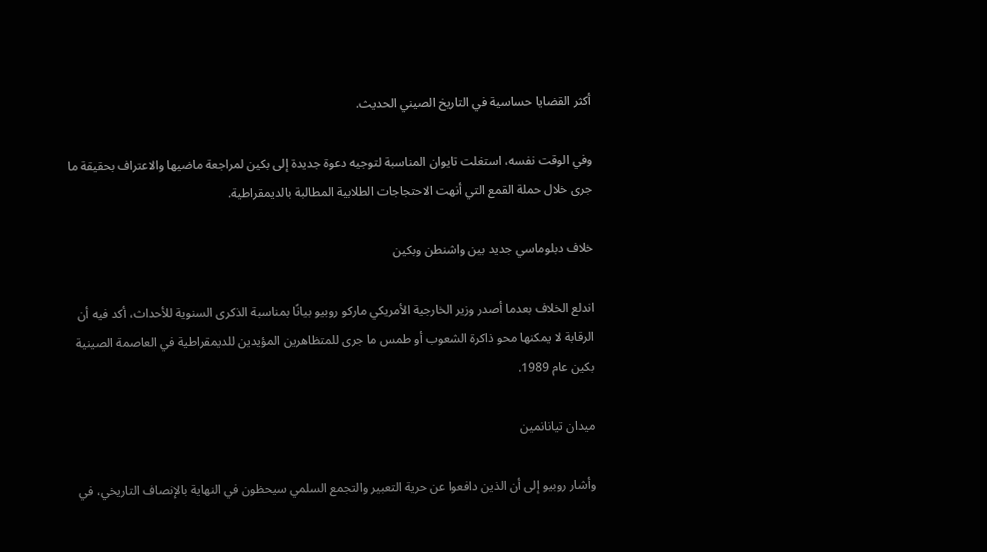أكثر القضايا حساسية في التاريخ الصيني الحديث.

وفي الوقت نفسه، استغلت تايوان المناسبة لتوجيه دعوة جديدة إلى بكين لمراجعة ماضيها والاعتراف بحقيقة ما جرى خلال حملة القمع التي أنهت الاحتجاجات الطلابية المطالبة بالديمقراطية.

خلاف دبلوماسي جديد بين واشنطن وبكين

اندلع الخلاف بعدما أصدر وزير الخارجية الأمريكي ماركو روبيو بيانًا بمناسبة الذكرى السنوية للأحداث، أكد فيه أن الرقابة لا يمكنها محو ذاكرة الشعوب أو طمس ما جرى للمتظاهرين المؤيدين للديمقراطية في العاصمة الصينية بكين عام 1989.

ميدان تيانانمين

وأشار روبيو إلى أن الذين دافعوا عن حرية التعبير والتجمع السلمي سيحظون في النهاية بالإنصاف التاريخي، في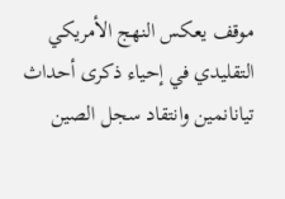موقف يعكس النهج الأمريكي التقليدي في إحياء ذكرى أحداث تيانانمين وانتقاد سجل الصين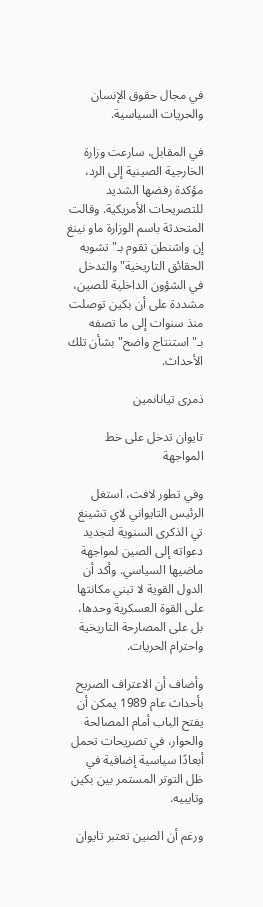في مجال حقوق الإنسان والحريات السياسية.

في المقابل، سارعت وزارة الخارجية الصينية إلى الرد، مؤكدة رفضها الشديد للتصريحات الأمريكية. وقالت المتحدثة باسم الوزارة ماو نينغ إن واشنطن تقوم بـ"تشويه الحقائق التاريخية" والتدخل في الشؤون الداخلية للصين، مشددة على أن بكين توصلت منذ سنوات إلى ما تصفه بـ"استنتاج واضح" بشأن تلك الأحداث.

ذمرى تيانانمين

تايوان تدخل على خط المواجهة

وفي تطور لافت، استغل الرئيس التايواني لاي تشينغ تي الذكرى السنوية لتجديد دعواته إلى الصين لمواجهة ماضيها السياسي. وأكد أن الدول القوية لا تبني مكانتها على القوة العسكرية وحدها، بل على المصارحة التاريخية واحترام الحريات.

وأضاف أن الاعتراف الصريح بأحداث عام 1989 يمكن أن يفتح الباب أمام المصالحة والحوار، في تصريحات تحمل أبعادًا سياسية إضافية في ظل التوتر المستمر بين بكين وتايبيه.

ورغم أن الصين تعتبر تايوان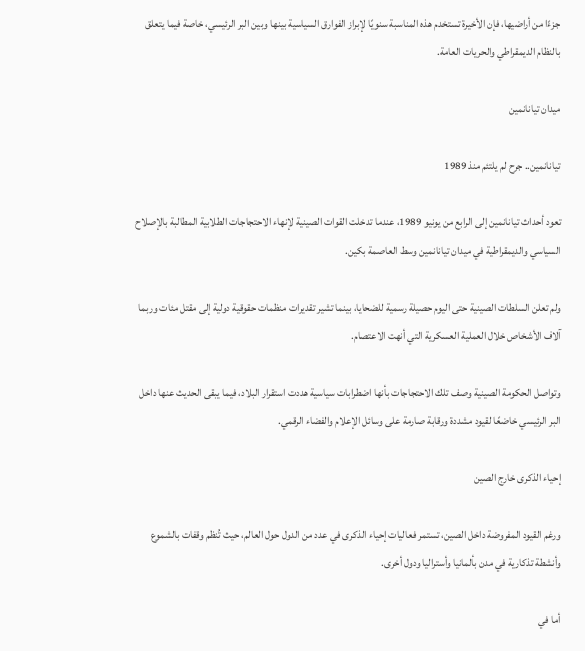جزءًا من أراضيها، فإن الأخيرة تستخدم هذه المناسبة سنويًا لإبراز الفوارق السياسية بينها وبين البر الرئيسي، خاصة فيما يتعلق بالنظام الديمقراطي والحريات العامة.

ميدان تيانانمين

تيانانمين.. جرح لم يلتئم منذ 1989

تعود أحداث تيانانمين إلى الرابع من يونيو 1989، عندما تدخلت القوات الصينية لإنهاء الاحتجاجات الطلابية المطالبة بالإصلاح السياسي والديمقراطية في ميدان تيانانمين وسط العاصمة بكين.

ولم تعلن السلطات الصينية حتى اليوم حصيلة رسمية للضحايا، بينما تشير تقديرات منظمات حقوقية دولية إلى مقتل مئات وربما آلاف الأشخاص خلال العملية العسكرية التي أنهت الاعتصام.

وتواصل الحكومة الصينية وصف تلك الاحتجاجات بأنها اضطرابات سياسية هددت استقرار البلاد، فيما يبقى الحديث عنها داخل البر الرئيسي خاضعًا لقيود مشددة ورقابة صارمة على وسائل الإعلام والفضاء الرقمي.

إحياء الذكرى خارج الصين

ورغم القيود المفروضة داخل الصين، تستمر فعاليات إحياء الذكرى في عدد من الدول حول العالم، حيث تُنظم وقفات بالشموع وأنشطة تذكارية في مدن بألمانيا وأستراليا ودول أخرى.

أما في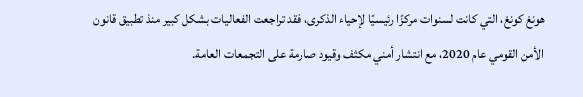هونغ كونغ، التي كانت لسنوات مركزًا رئيسيًا لإحياء الذكرى، فقد تراجعت الفعاليات بشكل كبير منذ تطبيق قانون الأمن القومي عام 2020، مع انتشار أمني مكثف وقيود صارمة على التجمعات العامة.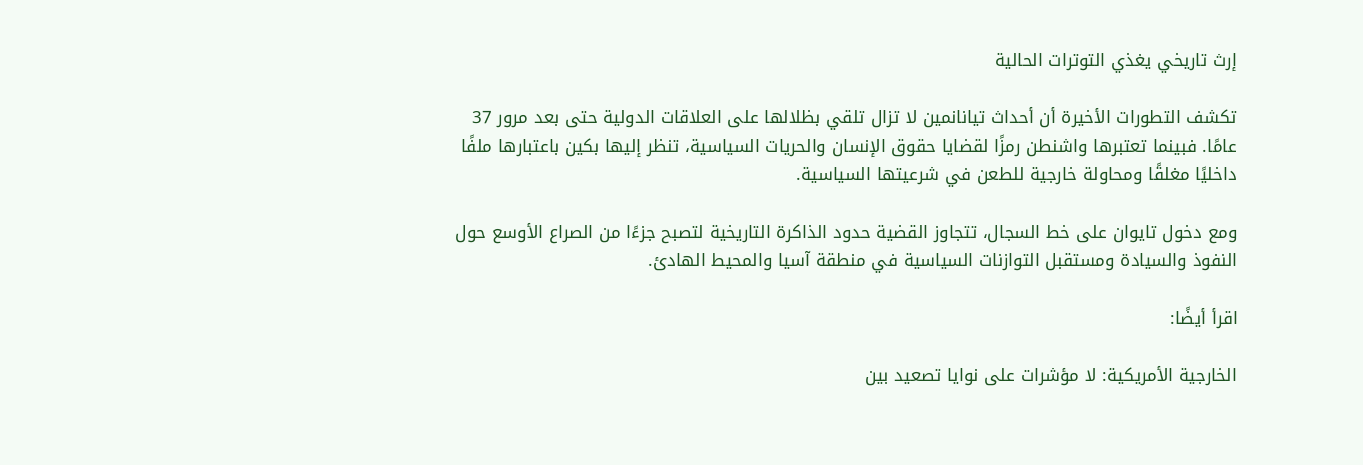إرث تاريخي يغذي التوترات الحالية

تكشف التطورات الأخيرة أن أحداث تيانانمين لا تزال تلقي بظلالها على العلاقات الدولية حتى بعد مرور 37 عامًا. فبينما تعتبرها واشنطن رمزًا لقضايا حقوق الإنسان والحريات السياسية، تنظر إليها بكين باعتبارها ملفًا داخليًا مغلقًا ومحاولة خارجية للطعن في شرعيتها السياسية.

ومع دخول تايوان على خط السجال، تتجاوز القضية حدود الذاكرة التاريخية لتصبح جزءًا من الصراع الأوسع حول النفوذ والسيادة ومستقبل التوازنات السياسية في منطقة آسيا والمحيط الهادئ.

اقرأ أيضًا:

الخارجية الأمريكية: لا مؤشرات على نوايا تصعيد بين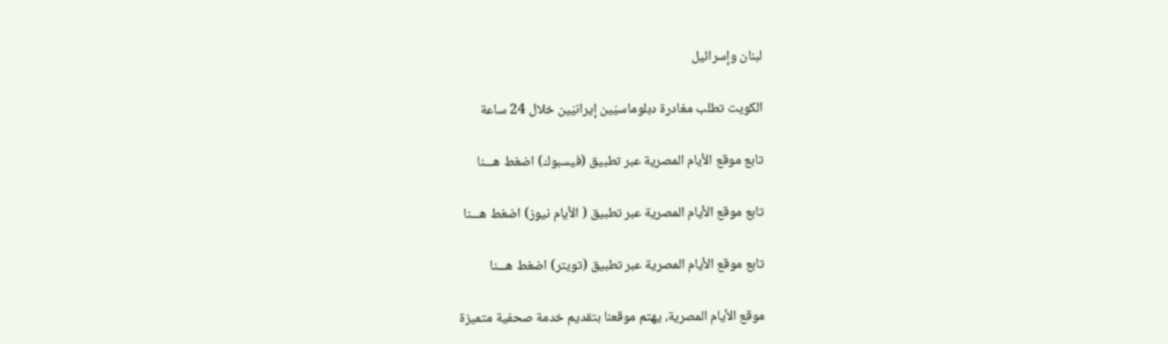لبنان وإسرائيل

الكويت تطلب مغادرة دبلوماسيَين إيرانيَين خلال 24 ساعة

تابع موقع الأيام المصرية عبر تطبيق (فيسبوك) اضغط هـــنا

تابع موقع الأيام المصرية عبر تطبيق ( الأيام نيوز) اضغط هـــنا

تابع موقع الأيام المصرية عبر تطبيق (تويتر) اضغط هـــنا

موقع الأيام المصرية، يهتم موقعنا بتقديم خدمة صحفية متميزة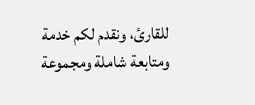للقارئ، ونقدم لكم خدمة ومتابعة شاملة ومجموعة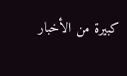كبيرة من الأخبار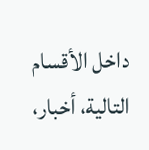داخل الأقسام التالية، أخبار،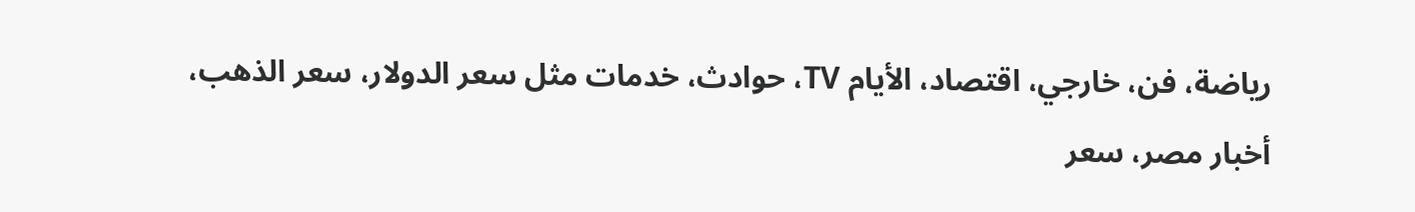رياضة، فن، خارجي، اقتصاد، الأيام TV، حوادث، خدمات مثل سعر الدولار، سعر الذهب، أخبار مصر، سعر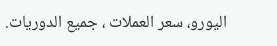اليورو، سعر العملات ، جميع الدوريات.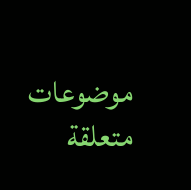موضوعات متعلقة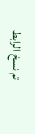تم نسخ الرابط